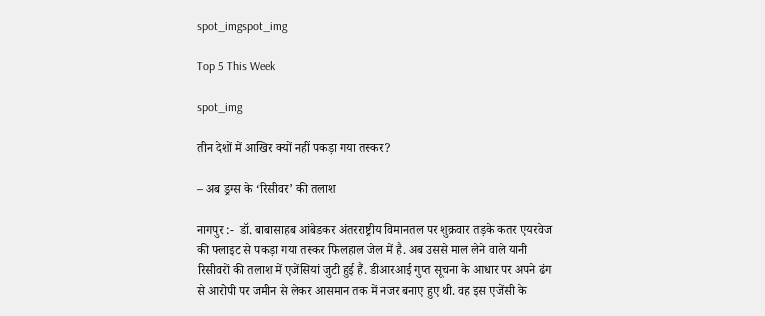spot_imgspot_img

Top 5 This Week

spot_img

तीन देशों में आखिर क्यों नहीं पकड़ा गया तस्कर?

– अब ड्रग्स के ‘रिसीवर’ की तलाश

नागपुर :-  डॉ. बाबासाहब आंबेडकर अंतरराष्ट्रीय विमानतल पर शुक्रवार तड़के कतर एयरवेज की फ्लाइट से पकड़ा गया तस्कर फिलहाल जेल में है. अब उससे माल लेने वाले यानी रिसीवरों की तलाश में एजेंसियां जुटी हुई हैं. डीआरआई गुप्त सूचना के आधार पर अपने ढंग से आरोपी पर जमीन से लेकर आसमान तक में नजर बनाए हुए थी. वह इस एजेंसी के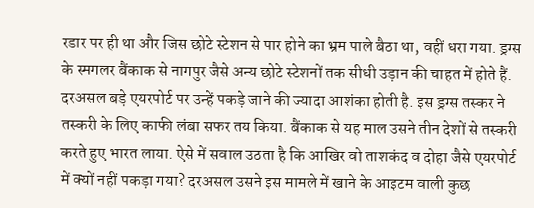रडार पर ही था और जिस छोटे स्टेशन से पार होने का भ्रम पाले बैठा था, वहीं धरा गया. ड्रग्स के स्मगलर बैंकाक से नागपुर जैसे अन्य छोटे स्टेशनों तक सीधी उड़ान की चाहत में होते हैं. दरअसल बड़े एयरपोर्ट पर उन्हें पकड़े जाने की ज्यादा आशंका होती है. इस ड्रग्स तस्कर ने तस्करी के लिए काफी लंबा सफर तय किया. बैंकाक से यह माल उसने तीन देशों से तस्करी करते हुए भारत लाया. ऐसे में सवाल उठता है कि आखिर वो ताशकंद व दोहा जैसे एयरपोर्ट में क्यों नहीं पकड़ा गया? दरअसल उसने इस मामले में खाने के आइटम वाली कुछ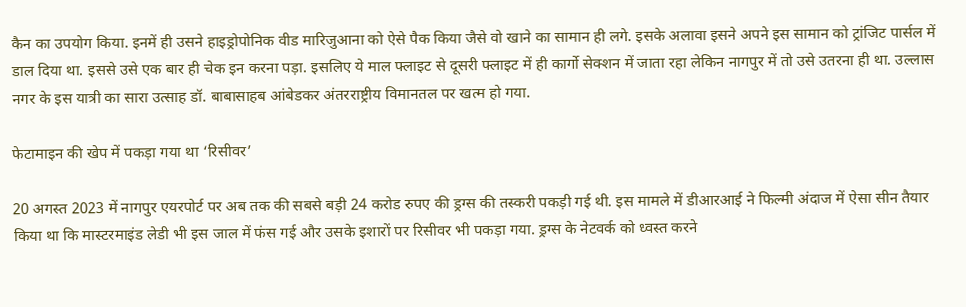कैन का उपयोग किया. इनमें ही उसने हाइड्रोपोनिक वीड मारिजुआना को ऐसे पैक किया जैसे वो खाने का सामान ही लगे. इसके अलावा इसने अपने इस सामान को ट्रांजिट पार्सल में डाल दिया था. इससे उसे एक बार ही चेक इन करना पड़ा. इसलिए ये माल फ्लाइट से दूसरी फ्लाइट में ही कार्गो सेक्शन में जाता रहा लेकिन नागपुर में तो उसे उतरना ही था. उल्लास नगर के इस यात्री का सारा उत्साह डॉ. बाबासाहब आंबेडकर अंतरराष्ट्रीय विमानतल पर खत्म हो गया.

फेटामाइन की खेप में पकड़ा गया था ‘रिसीवर’

20 अगस्त 2023 में नागपुर एयरपोर्ट पर अब तक की सबसे बड़ी 24 करोड रुपए की ड्रग्स की तस्करी पकड़ी गई थी. इस मामले में डीआरआई ने फिल्मी अंदाज में ऐसा सीन तैयार किया था कि मास्टरमाइंड लेडी भी इस जाल में फंस गई और उसके इशारों पर रिसीवर भी पकड़ा गया. ड्रग्स के नेटवर्क को ध्वस्त करने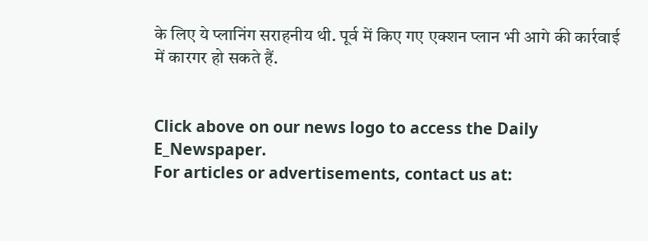के लिए ये प्लानिंग सराहनीय थी. पूर्व में किए गए एक्शन प्लान भी आगे की कार्रवाई में कारगर हो सकते हैं.


Click above on our news logo to access the Daily E_Newspaper.
For articles or advertisements, contact us at: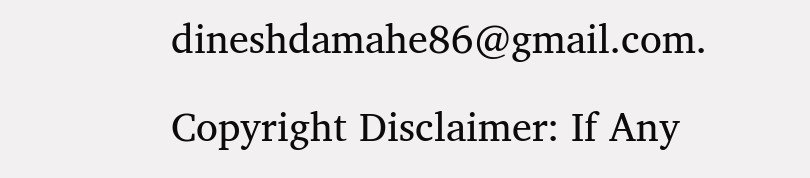dineshdamahe86@gmail.com.

Copyright Disclaimer: If Any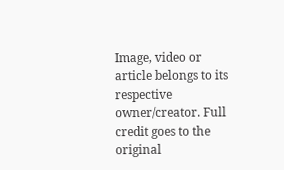Image, video or article belongs to its respective owner/creator. Full credit goes to the original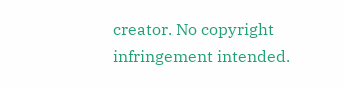creator. No copyright infringement intended.